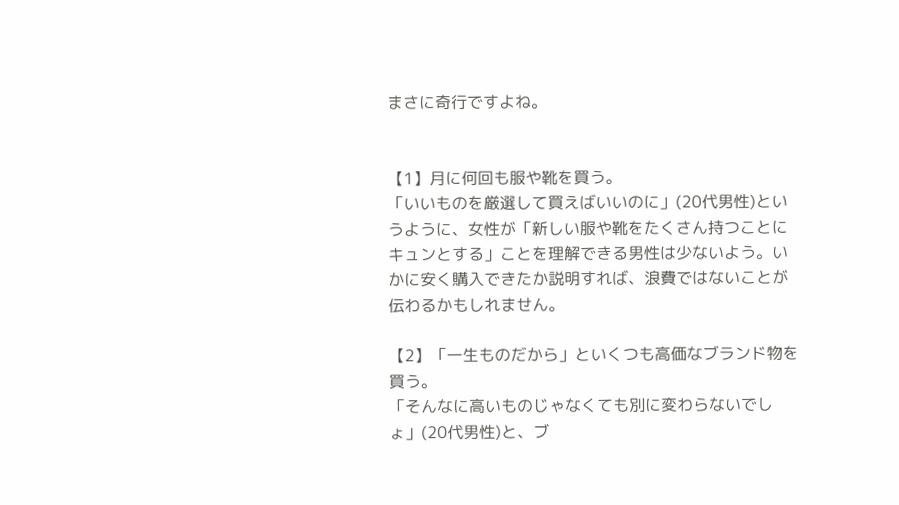まさに奇行ですよね。


【1】月に何回も服や靴を買う。
「いいものを厳選して買えばいいのに」(20代男性)というように、女性が「新しい服や靴をたくさん持つことにキュンとする」ことを理解できる男性は少ないよう。いかに安く購入できたか説明すれば、浪費ではないことが伝わるかもしれません。

【2】「一生ものだから」といくつも高価なブランド物を買う。
「そんなに高いものじゃなくても別に変わらないでしょ」(20代男性)と、ブ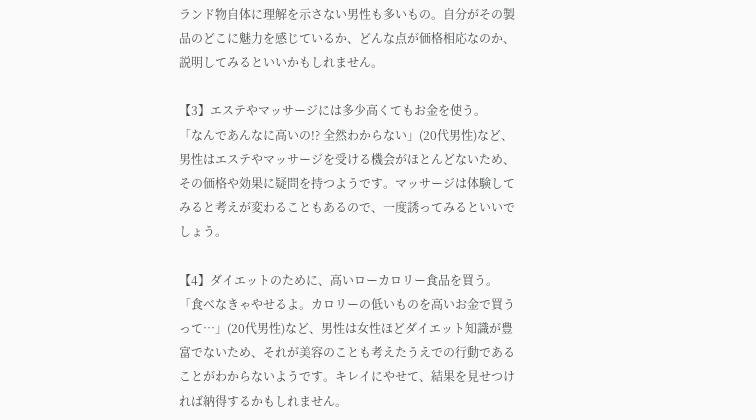ランド物自体に理解を示さない男性も多いもの。自分がその製品のどこに魅力を感じているか、どんな点が価格相応なのか、説明してみるといいかもしれません。

【3】エステやマッサージには多少高くてもお金を使う。
「なんであんなに高いの!? 全然わからない」(20代男性)など、男性はエステやマッサージを受ける機会がほとんどないため、その価格や効果に疑問を持つようです。マッサージは体験してみると考えが変わることもあるので、一度誘ってみるといいでしょう。

【4】ダイエットのために、高いローカロリー食品を買う。
「食べなきゃやせるよ。カロリーの低いものを高いお金で買うって…」(20代男性)など、男性は女性ほどダイエット知識が豊富でないため、それが美容のことも考えたうえでの行動であることがわからないようです。キレイにやせて、結果を見せつければ納得するかもしれません。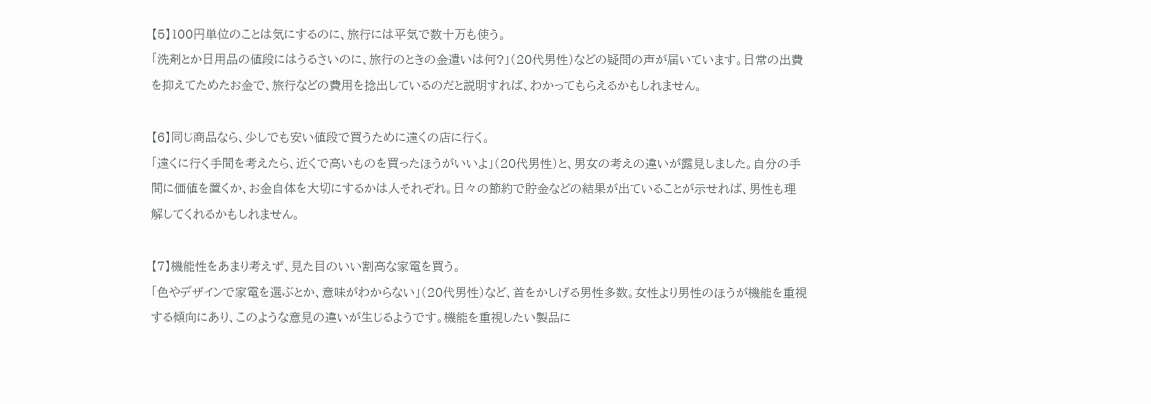【5】100円単位のことは気にするのに、旅行には平気で数十万も使う。
「洗剤とか日用品の値段にはうるさいのに、旅行のときの金遣いは何?」(20代男性)などの疑問の声が届いています。日常の出費を抑えてためたお金で、旅行などの費用を捻出しているのだと説明すれば、わかってもらえるかもしれません。

【6】同じ商品なら、少しでも安い値段で買うために遠くの店に行く。
「遠くに行く手間を考えたら、近くで高いものを買ったほうがいいよ」(20代男性)と、男女の考えの違いが露見しました。自分の手間に価値を置くか、お金自体を大切にするかは人それぞれ。日々の節約で貯金などの結果が出ていることが示せれば、男性も理解してくれるかもしれません。

【7】機能性をあまり考えず、見た目のいい割高な家電を買う。
「色やデザインで家電を選ぶとか、意味がわからない」(20代男性)など、首をかしげる男性多数。女性より男性のほうが機能を重視する傾向にあり、このような意見の違いが生じるようです。機能を重視したい製品に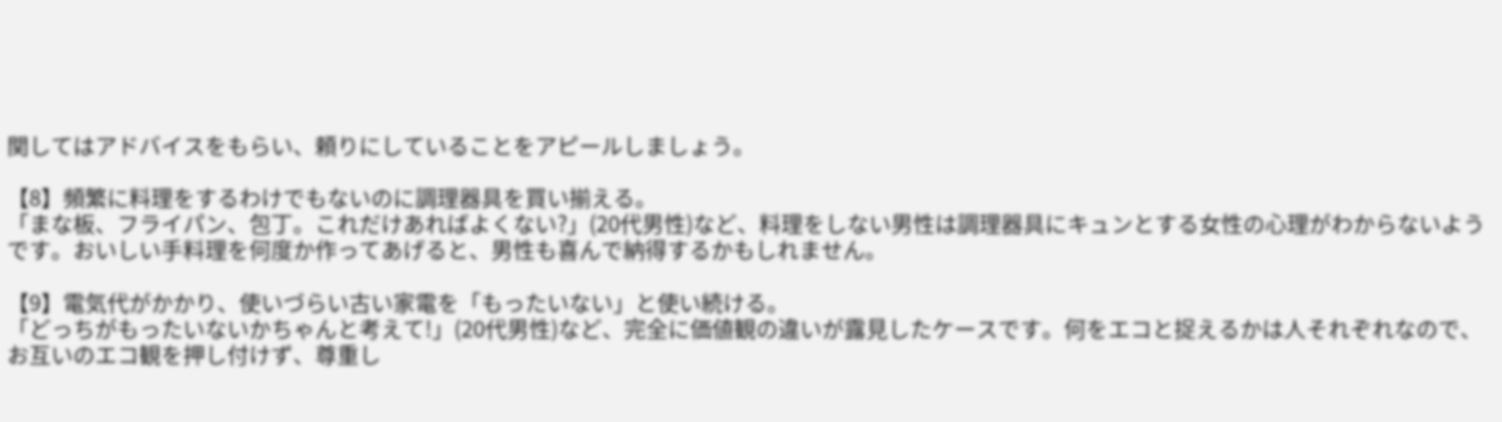関してはアドバイスをもらい、頼りにしていることをアピールしましょう。

【8】頻繁に料理をするわけでもないのに調理器具を買い揃える。
「まな板、フライパン、包丁。これだけあればよくない?」(20代男性)など、料理をしない男性は調理器具にキュンとする女性の心理がわからないようです。おいしい手料理を何度か作ってあげると、男性も喜んで納得するかもしれません。

【9】電気代がかかり、使いづらい古い家電を「もったいない」と使い続ける。
「どっちがもったいないかちゃんと考えて!」(20代男性)など、完全に価値観の違いが露見したケースです。何をエコと捉えるかは人それぞれなので、お互いのエコ観を押し付けず、尊重し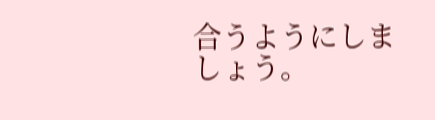合うようにしましょう。